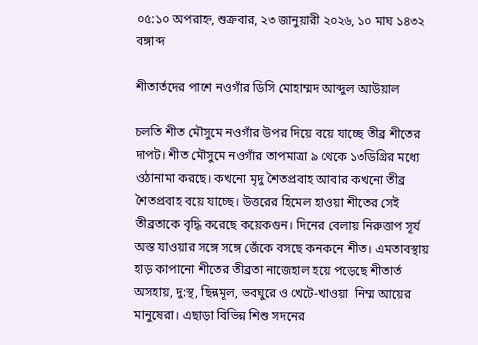০৫:১০ অপরাহ্ন, শুক্রবার, ২৩ জানুয়ারী ২০২৬, ১০ মাঘ ১৪৩২ বঙ্গাব্দ

শীতার্তদের পাশে নওগাঁর ডিসি মোহাম্মদ আব্দুল আউয়াল

চলতি শীত মৌসুমে নওগাঁর উপর দিয়ে বয়ে যাচ্ছে তীব্র শীতের দাপট। শীত মৌসুমে নওগাঁর তাপমাত্রা ৯ থেকে ১৩ডিগ্রির মধ্যে ওঠানামা করছে। কখনো মৃদু শৈতপ্রবাহ আবার কখনো তীব্র শৈতপ্রবাহ বয়ে যাচ্ছে। উত্তরের হিমেল হাওয়া শীতের সেই তীব্রতাকে বৃদ্ধি করেছে কয়েকগুন। দিনের বেলায় নিরুত্তাপ সূর্য অস্ত যাওয়ার সঙ্গে সঙ্গে জেঁকে বসছে কনকনে শীত। এমতাবস্থায় হাড় কাপানো শীতের তীব্রতা নাজেহাল হয়ে পড়েছে শীতার্ত অসহায়, দু:স্থ, ছিন্নমূল, ভবঘুরে ও খেটে-খাওয়া  নিম্ম আয়ের মানুষেরা। এছাড়া বিভিন্ন শিশু সদনের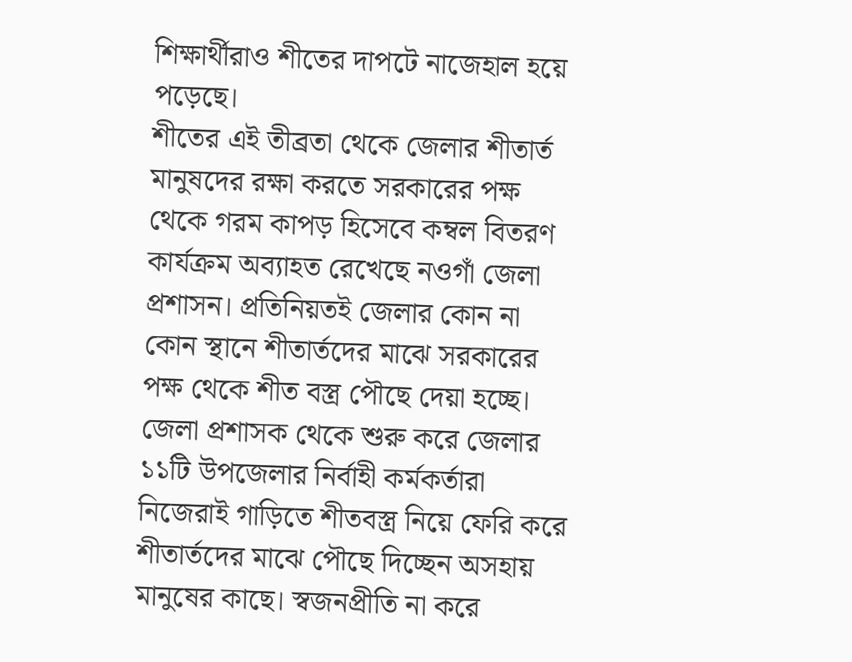শিক্ষার্থীরাও শীতের দাপটে নাজেহাল হয়ে পড়েছে।
শীতের এই তীব্রতা থেকে জেলার শীতার্ত মানুষদের রক্ষা করতে সরকারের পক্ষ থেকে গরম কাপড় হিসেবে কম্বল বিতরণ কার্যক্রম অব্যাহত রেখেছে নওগাঁ জেলা প্রশাসন। প্রতিনিয়তই জেলার কোন না কোন স্থানে শীতার্তদের মাঝে সরকারের পক্ষ থেকে শীত বস্ত্র পৌছে দেয়া হচ্ছে। জেলা প্রশাসক থেকে শুরু করে জেলার ১১টি উপজেলার নির্বাহী কর্মকর্তারা নিজেরাই গাড়িতে শীতবস্ত্র নিয়ে ফেরি করে শীতার্তদের মাঝে পৌছে দিচ্ছেন অসহায় মানুষের কাছে। স্বজনপ্রীতি না করে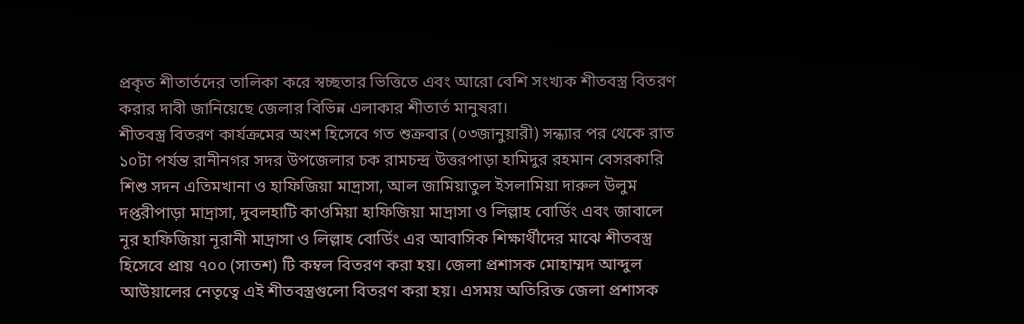প্রকৃত শীতার্তদের তালিকা করে স্বচ্ছতার ভিত্তিতে এবং আরো বেশি সংখ্যক শীতবস্ত্র বিতরণ করার দাবী জানিয়েছে জেলার বিভিন্ন এলাকার শীতার্ত মানুষরা।
শীতবস্ত্র বিতরণ কার্যক্রমের অংশ হিসেবে গত শুক্রবার (০৩জানুয়ারী) সন্ধ্যার পর থেকে রাত ১০টা পর্যন্ত রানীনগর সদর উপজেলার চক রামচন্দ্র উত্তরপাড়া হামিদুর রহমান বেসরকারি শিশু সদন এতিমখানা ও হাফিজিয়া মাদ্রাসা, আল জামিয়াতুল ইসলামিয়া দারুল উলুম দপ্তরীপাড়া মাদ্রাসা, দুবলহাটি কাওমিয়া হাফিজিয়া মাদ্রাসা ও লিল্লাহ বোর্ডিং এবং জাবালে নূর হাফিজিয়া নূরানী মাদ্রাসা ও লিল্লাহ বোর্ডিং এর আবাসিক শিক্ষার্থীদের মাঝে শীতবস্ত্র হিসেবে প্রায় ৭০০ (সাতশ) টি কম্বল বিতরণ করা হয়। জেলা প্রশাসক মোহাম্মদ আব্দুল আউয়ালের নেতৃত্বে এই শীতবস্ত্রগুলো বিতরণ করা হয়। এসময় অতিরিক্ত জেলা প্রশাসক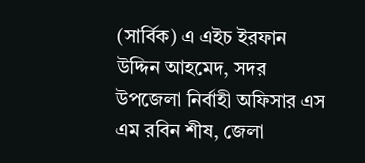(সার্বিক) এ এইচ ইরফান উদ্দিন আহমেদ, সদর উপজেলা নির্বাহী অফিসার এস এম রবিন শীষ, জেলা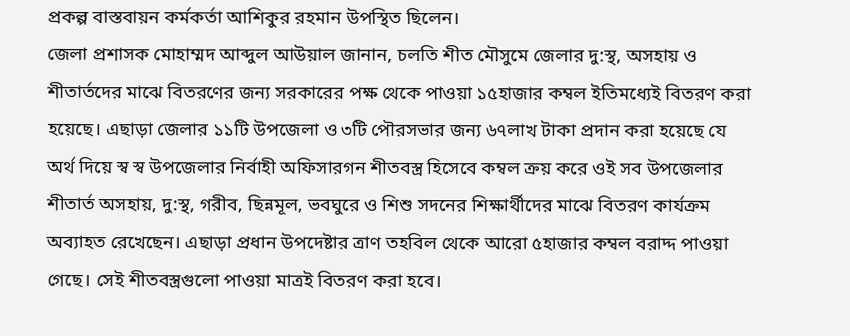প্রকল্প বাস্তবায়ন কর্মকর্তা আশিকুর রহমান উপস্থিত ছিলেন।
জেলা প্রশাসক মোহাম্মদ আব্দুল আউয়াল জানান, চলতি শীত মৌসুমে জেলার দু:স্থ, অসহায় ও শীতার্তদের মাঝে বিতরণের জন্য সরকারের পক্ষ থেকে পাওয়া ১৫হাজার কম্বল ইতিমধ্যেই বিতরণ করা হয়েছে। এছাড়া জেলার ১১টি উপজেলা ও ৩টি পৌরসভার জন্য ৬৭লাখ টাকা প্রদান করা হয়েছে যে অর্থ দিয়ে স্ব স্ব উপজেলার নির্বাহী অফিসারগন শীতবস্ত্র হিসেবে কম্বল ক্রয় করে ওই সব উপজেলার শীতার্ত অসহায়, দু:স্থ, গরীব, ছিন্নমূল, ভবঘুরে ও শিশু সদনের শিক্ষার্থীদের মাঝে বিতরণ কার্যক্রম অব্যাহত রেখেছেন। এছাড়া প্রধান উপদেষ্টার ত্রাণ তহবিল থেকে আরো ৫হাজার কম্বল বরাদ্দ পাওয়া গেছে। সেই শীতবস্ত্রগুলো পাওয়া মাত্রই বিতরণ করা হবে।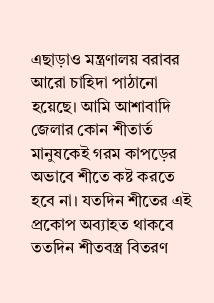এছাড়াও মন্ত্রণালয় বরাবর আরো চাহিদা পাঠানো হয়েছে। আমি আশাবাদি জেলার কোন শীতার্ত মানুষকেই গরম কাপড়ের অভাবে শীতে কষ্ট করতে হবে না। যতদিন শীতের এই প্রকোপ অব্যাহত থাকবে ততদিন শীতবস্ত্র বিতরণ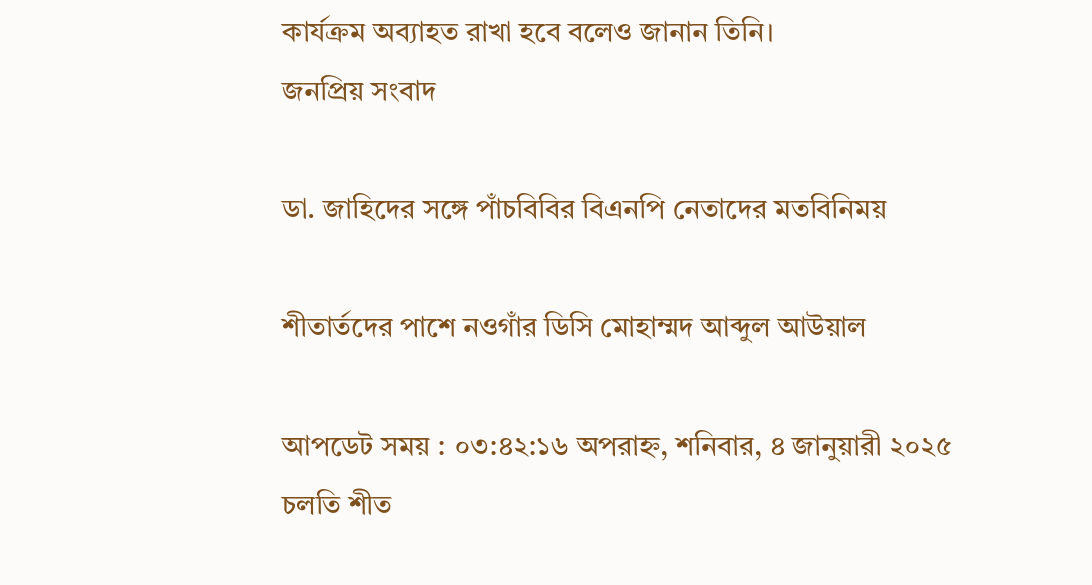কার্যক্রম অব্যাহত রাখা হবে বলেও জানান তিনি।
জনপ্রিয় সংবাদ

ডা. জাহিদের সঙ্গে পাঁচবিবির বিএনপি নেতাদের মতবিনিময়

শীতার্তদের পাশে নওগাঁর ডিসি মোহাম্মদ আব্দুল আউয়াল

আপডেট সময় : ০৩:৪২:১৬ অপরাহ্ন, শনিবার, ৪ জানুয়ারী ২০২৫
চলতি শীত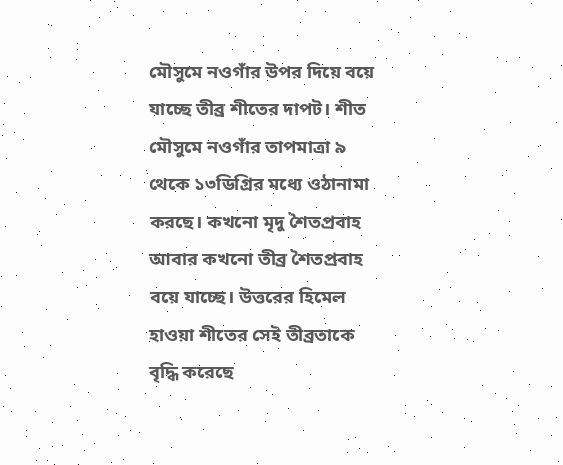মৌসুমে নওগাঁর উপর দিয়ে বয়ে যাচ্ছে তীব্র শীতের দাপট। শীত মৌসুমে নওগাঁর তাপমাত্রা ৯ থেকে ১৩ডিগ্রির মধ্যে ওঠানামা করছে। কখনো মৃদু শৈতপ্রবাহ আবার কখনো তীব্র শৈতপ্রবাহ বয়ে যাচ্ছে। উত্তরের হিমেল হাওয়া শীতের সেই তীব্রতাকে বৃদ্ধি করেছে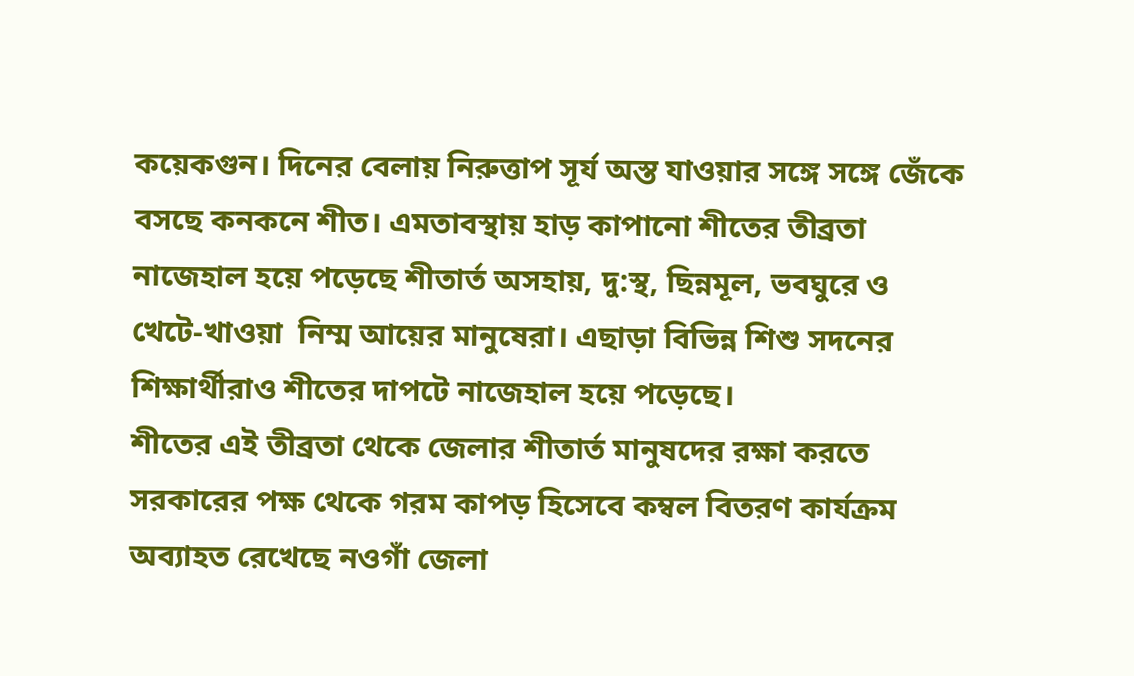কয়েকগুন। দিনের বেলায় নিরুত্তাপ সূর্য অস্ত যাওয়ার সঙ্গে সঙ্গে জেঁকে বসছে কনকনে শীত। এমতাবস্থায় হাড় কাপানো শীতের তীব্রতা নাজেহাল হয়ে পড়েছে শীতার্ত অসহায়, দু:স্থ, ছিন্নমূল, ভবঘুরে ও খেটে-খাওয়া  নিম্ম আয়ের মানুষেরা। এছাড়া বিভিন্ন শিশু সদনের শিক্ষার্থীরাও শীতের দাপটে নাজেহাল হয়ে পড়েছে।
শীতের এই তীব্রতা থেকে জেলার শীতার্ত মানুষদের রক্ষা করতে সরকারের পক্ষ থেকে গরম কাপড় হিসেবে কম্বল বিতরণ কার্যক্রম অব্যাহত রেখেছে নওগাঁ জেলা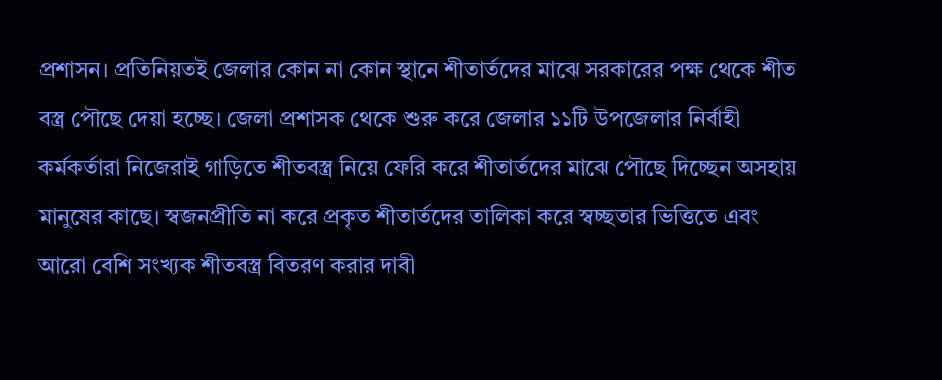প্রশাসন। প্রতিনিয়তই জেলার কোন না কোন স্থানে শীতার্তদের মাঝে সরকারের পক্ষ থেকে শীত বস্ত্র পৌছে দেয়া হচ্ছে। জেলা প্রশাসক থেকে শুরু করে জেলার ১১টি উপজেলার নির্বাহী কর্মকর্তারা নিজেরাই গাড়িতে শীতবস্ত্র নিয়ে ফেরি করে শীতার্তদের মাঝে পৌছে দিচ্ছেন অসহায় মানুষের কাছে। স্বজনপ্রীতি না করে প্রকৃত শীতার্তদের তালিকা করে স্বচ্ছতার ভিত্তিতে এবং আরো বেশি সংখ্যক শীতবস্ত্র বিতরণ করার দাবী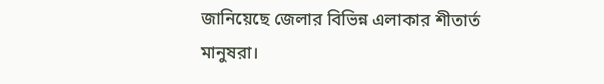জানিয়েছে জেলার বিভিন্ন এলাকার শীতার্ত মানুষরা।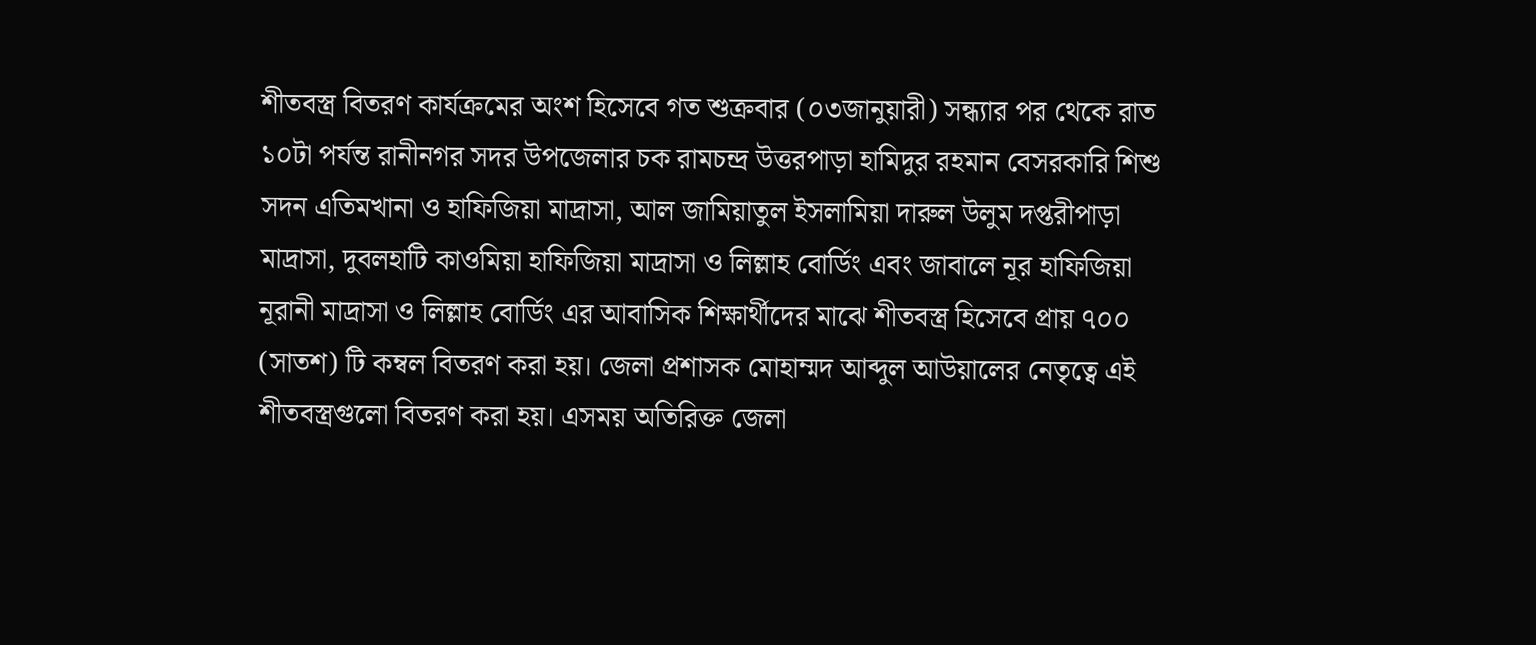শীতবস্ত্র বিতরণ কার্যক্রমের অংশ হিসেবে গত শুক্রবার (০৩জানুয়ারী) সন্ধ্যার পর থেকে রাত ১০টা পর্যন্ত রানীনগর সদর উপজেলার চক রামচন্দ্র উত্তরপাড়া হামিদুর রহমান বেসরকারি শিশু সদন এতিমখানা ও হাফিজিয়া মাদ্রাসা, আল জামিয়াতুল ইসলামিয়া দারুল উলুম দপ্তরীপাড়া মাদ্রাসা, দুবলহাটি কাওমিয়া হাফিজিয়া মাদ্রাসা ও লিল্লাহ বোর্ডিং এবং জাবালে নূর হাফিজিয়া নূরানী মাদ্রাসা ও লিল্লাহ বোর্ডিং এর আবাসিক শিক্ষার্থীদের মাঝে শীতবস্ত্র হিসেবে প্রায় ৭০০ (সাতশ) টি কম্বল বিতরণ করা হয়। জেলা প্রশাসক মোহাম্মদ আব্দুল আউয়ালের নেতৃত্বে এই শীতবস্ত্রগুলো বিতরণ করা হয়। এসময় অতিরিক্ত জেলা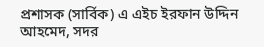প্রশাসক (সার্বিক) এ এইচ ইরফান উদ্দিন আহমেদ, সদর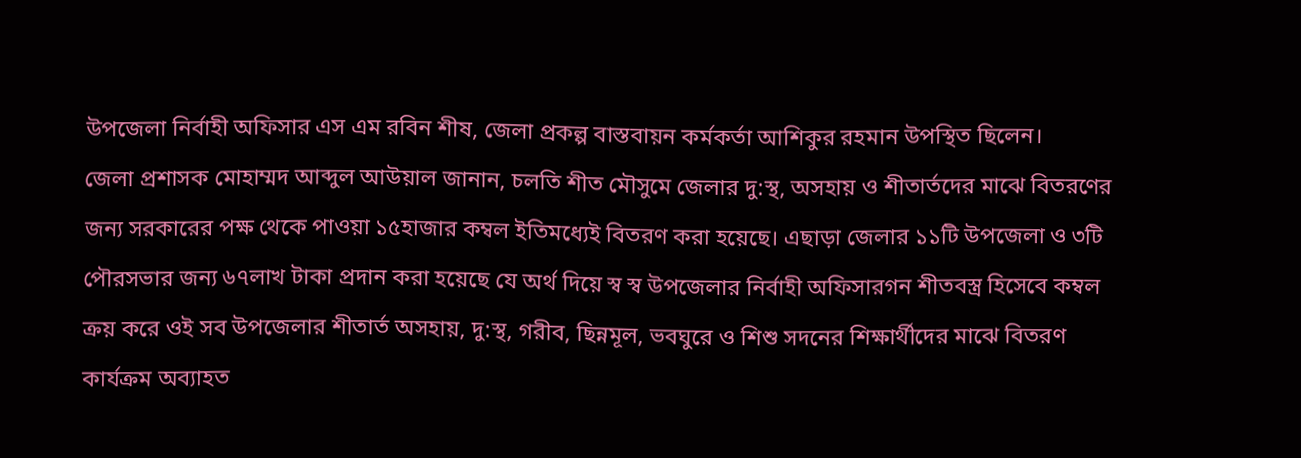উপজেলা নির্বাহী অফিসার এস এম রবিন শীষ, জেলা প্রকল্প বাস্তবায়ন কর্মকর্তা আশিকুর রহমান উপস্থিত ছিলেন।
জেলা প্রশাসক মোহাম্মদ আব্দুল আউয়াল জানান, চলতি শীত মৌসুমে জেলার দু:স্থ, অসহায় ও শীতার্তদের মাঝে বিতরণের জন্য সরকারের পক্ষ থেকে পাওয়া ১৫হাজার কম্বল ইতিমধ্যেই বিতরণ করা হয়েছে। এছাড়া জেলার ১১টি উপজেলা ও ৩টি পৌরসভার জন্য ৬৭লাখ টাকা প্রদান করা হয়েছে যে অর্থ দিয়ে স্ব স্ব উপজেলার নির্বাহী অফিসারগন শীতবস্ত্র হিসেবে কম্বল ক্রয় করে ওই সব উপজেলার শীতার্ত অসহায়, দু:স্থ, গরীব, ছিন্নমূল, ভবঘুরে ও শিশু সদনের শিক্ষার্থীদের মাঝে বিতরণ কার্যক্রম অব্যাহত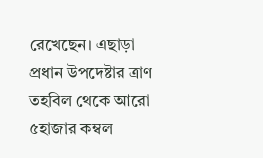রেখেছেন। এছাড়া প্রধান উপদেষ্টার ত্রাণ তহবিল থেকে আরো ৫হাজার কম্বল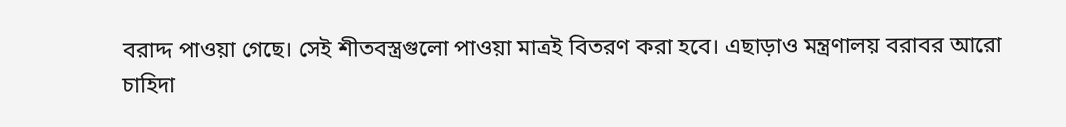বরাদ্দ পাওয়া গেছে। সেই শীতবস্ত্রগুলো পাওয়া মাত্রই বিতরণ করা হবে। এছাড়াও মন্ত্রণালয় বরাবর আরো চাহিদা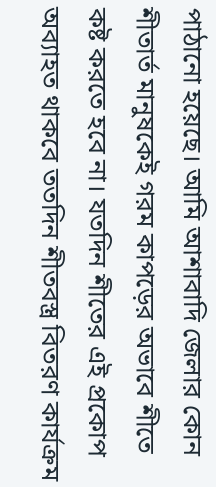পাঠানো হয়েছে। আমি আশাবাদি জেলার কোন শীতার্ত মানুষকেই গরম কাপড়ের অভাবে শীতে কষ্ট করতে হবে না। যতদিন শীতের এই প্রকোপ অব্যাহত থাকবে ততদিন শীতবস্ত্র বিতরণ কার্যক্রম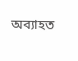অব্যাহত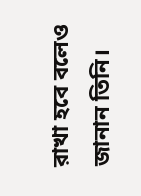রাখা হবে বলেও জানান তিনি।